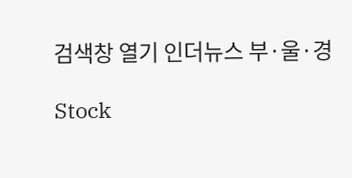검색창 열기 인더뉴스 부·울·경

Stock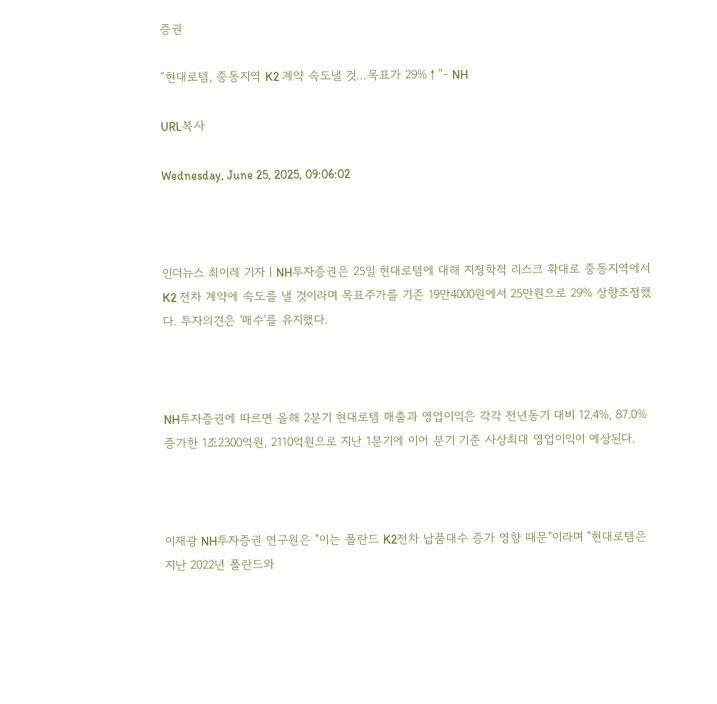증권

“현대로템, 중동지역 K2 계약 속도낼 것…목표가 29%↑”- NH

URL복사

Wednesday, June 25, 2025, 09:06:02



인더뉴스 최이레 기자ㅣNH투자증권은 25일 현대로템에 대해 지정학적 리스크 확대로 중동지역에서 K2 전차 계약에 속도를 낼 것이라며 목표주가를 기존 19만4000원에서 25만원으로 29% 상향조정했다. 투자의견은 '매수'를 유지했다.



NH투자증권에 따르면 올해 2분기 현대로템 매출과 영업이익은 각각 전년동기 대비 12.4%, 87.0% 증가한 1조2300억원, 2110억원으로 지난 1분기에 이어 분기 기준 사상최대 영업이익이 예상된다.



이재광 NH투자증권 연구원은 "이는 폴란드 K2전차 납품대수 증가 영향 때문"이라며 "현대로템은 지난 2022년 폴란드와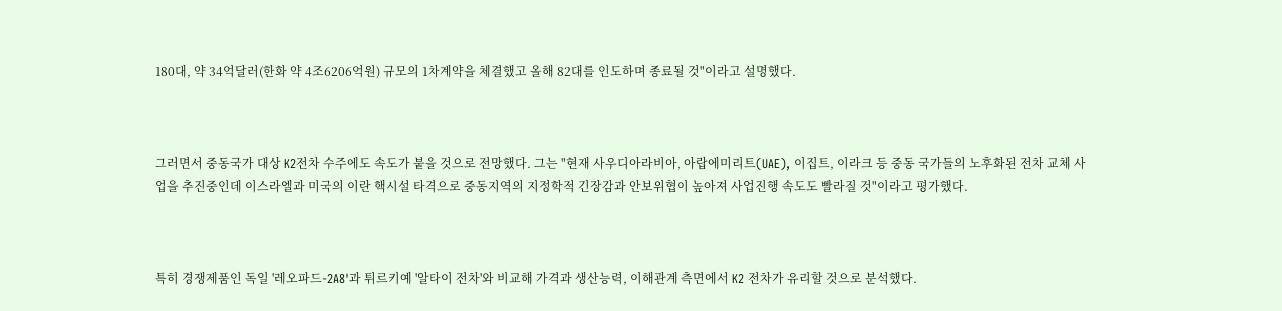180대, 약 34억달러(한화 약 4조6206억원) 규모의 1차계약을 체결했고 올해 82대를 인도하며 종료될 것"이라고 설명했다.



그러면서 중동국가 대상 K2전차 수주에도 속도가 붙을 것으로 전망했다. 그는 "현재 사우디아라비아, 아랍에미리트(UAE), 이집트, 이라크 등 중동 국가들의 노후화된 전차 교체 사업을 추진중인데 이스라엘과 미국의 이란 핵시설 타격으로 중동지역의 지정학적 긴장감과 안보위협이 높아져 사업진행 속도도 빨라질 것"이라고 평가했다.



특히 경쟁제품인 독일 '레오파드-2A8'과 튀르키예 '알타이 전차'와 비교해 가격과 생산능력, 이해관계 측면에서 K2 전차가 유리할 것으로 분석했다.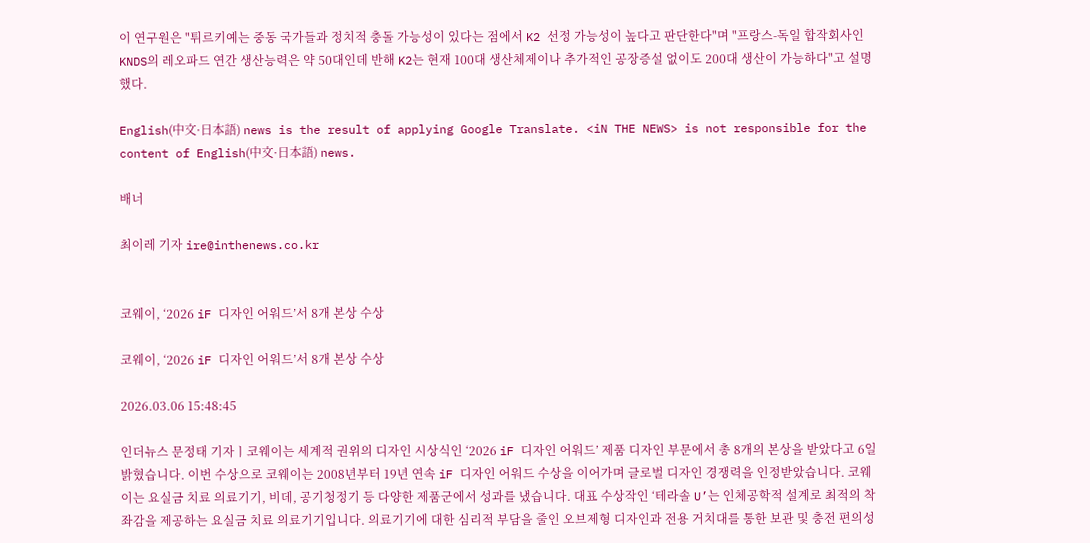이 연구원은 "튀르키예는 중동 국가들과 정치적 충돌 가능성이 있다는 점에서 K2 선정 가능성이 높다고 판단한다"며 "프랑스-독일 합작회사인 KNDS의 레오파드 연간 생산능력은 약 50대인데 반해 K2는 현재 100대 생산체제이나 추가적인 공장증설 없이도 200대 생산이 가능하다"고 설명했다.

English(中文·日本語) news is the result of applying Google Translate. <iN THE NEWS> is not responsible for the content of English(中文·日本語) news.

배너

최이레 기자 ire@inthenews.co.kr


코웨이, ‘2026 iF 디자인 어워드’서 8개 본상 수상

코웨이, ‘2026 iF 디자인 어워드’서 8개 본상 수상

2026.03.06 15:48:45

인더뉴스 문정태 기자ㅣ코웨이는 세계적 권위의 디자인 시상식인 ‘2026 iF 디자인 어워드’ 제품 디자인 부문에서 총 8개의 본상을 받았다고 6일 밝혔습니다. 이번 수상으로 코웨이는 2008년부터 19년 연속 iF 디자인 어워드 수상을 이어가며 글로벌 디자인 경쟁력을 인정받았습니다. 코웨이는 요실금 치료 의료기기, 비데, 공기청정기 등 다양한 제품군에서 성과를 냈습니다. 대표 수상작인 ‘테라솔 U’는 인체공학적 설계로 최적의 착좌감을 제공하는 요실금 치료 의료기기입니다. 의료기기에 대한 심리적 부담을 줄인 오브제형 디자인과 전용 거치대를 통한 보관 및 충전 편의성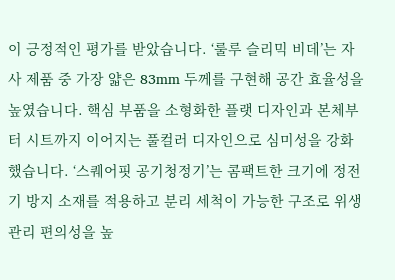이 긍정적인 평가를 받았습니다. ‘룰루 슬리믹 비데’는 자사 제품 중 가장 얇은 83mm 두께를 구현해 공간 효율성을 높였습니다. 핵심 부품을 소형화한 플랫 디자인과 본체부터 시트까지 이어지는 풀컬러 디자인으로 심미성을 강화했습니다. ‘스퀘어핏 공기청정기’는 콤팩트한 크기에 정전기 방지 소재를 적용하고 분리 세척이 가능한 구조로 위생 관리 편의성을 높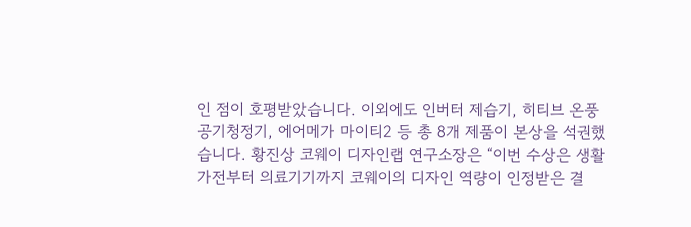인 점이 호평받았습니다. 이외에도 인버터 제습기, 히티브 온풍 공기청정기, 에어메가 마이티2 등 총 8개 제품이 본상을 석권했습니다. 황진상 코웨이 디자인랩 연구소장은 “이번 수상은 생활가전부터 의료기기까지 코웨이의 디자인 역량이 인정받은 결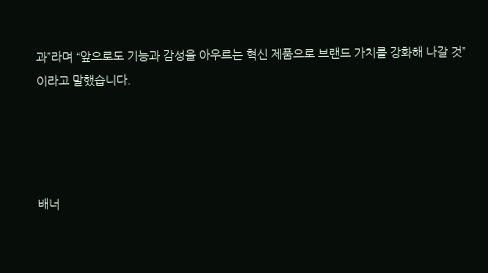과”라며 “앞으로도 기능과 감성을 아우르는 혁신 제품으로 브랜드 가치를 강화해 나갈 것”이라고 말했습니다.




배너